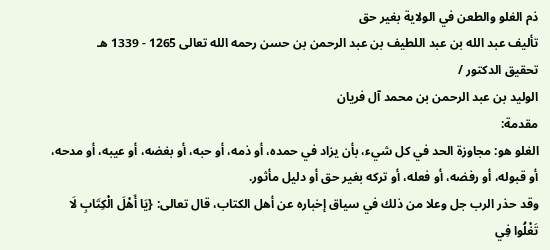ذم الغلو والطعن في الولاية بغير حق
تأليف عبد الله بن عبد اللطيف بن عبد الرحمن بن حسن رحمه الله تعالى 1265 - 1339 هـ
تحقيق الدكتور /
الوليد بن عبد الرحمن بن محمد آل فريان
مقدمة:
الغلو هو: مجاوزة الحد في كل شيء، بأن يزاد في حمده، أو ذمه، أو حبه، أو بغضه، أو عيبه، أو مدحه، أو قبوله، أو رفضه، أو فعله، أو تركه بغير حق أو دليل مأثور.
وقد حذر الرب جل وعلا من ذلك في سياق إخباره عن أهل الكتاب، قال تعالى: {يَا أَهْلَ الْكِتَابِ لَا تَغْلُوا فِي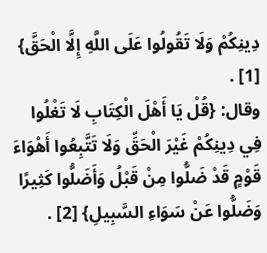دِينِكُمْ وَلَا تَقُولُوا عَلَى اللَّهِ إِلَّا الْحَقَّ} [1] .
وقال: {قُلْ يَا أَهْلَ الْكِتَابِ لَا تَغْلُوا فِي دِينِكُمْ غَيْرَ الْحَقِّ وَلَا تَتَّبِعُوا أَهْوَاءَ قَوْمٍ قَدْ ضَلُّوا مِنْ قَبْلُ وَأَضَلُّوا كَثِيرًا وَضَلُّوا عَنْ سَوَاءِ السَّبِيلِ} [2] .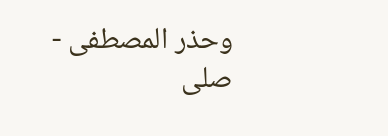وحذر المصطفى - صلى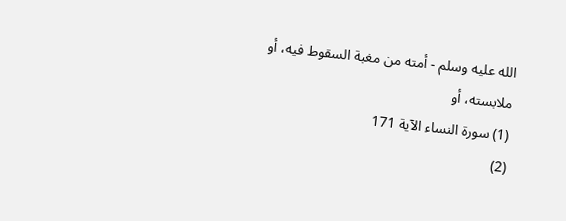الله عليه وسلم - أمته من مغبة السقوط فيه، أو ملابسته، أو
(1) سورة النساء الآية 171
(2)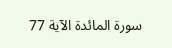سورة المائدة الآية 77